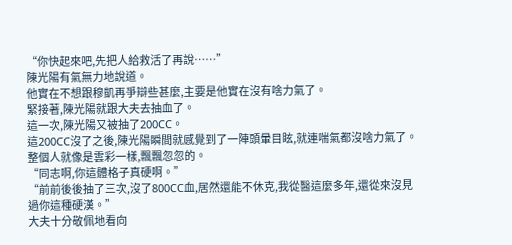“你快起來吧,先把人給救活了再說……”
陳光陽有氣無力地說道。
他實在不想跟穆凱再爭辯些甚麼,主要是他實在沒有啥力氣了。
緊接著,陳光陽就跟大夫去抽血了。
這一次,陳光陽又被抽了200CC。
這200CC沒了之後,陳光陽瞬間就感覺到了一陣頭暈目眩,就連喘氣都沒啥力氣了。
整個人就像是雲彩一樣,飄飄忽忽的。
“同志啊,你這體格子真硬啊。”
“前前後後抽了三次,沒了800CC血,居然還能不休克,我從醫這麼多年,還從來沒見過你這種硬漢。”
大夫十分敬佩地看向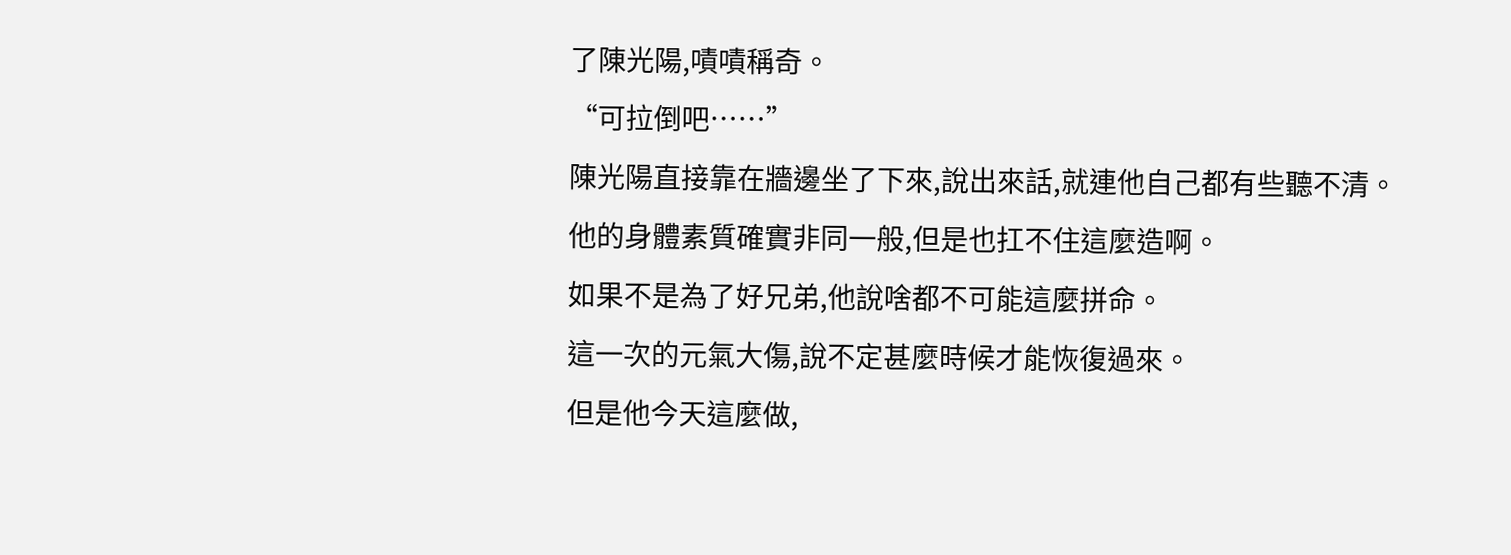了陳光陽,嘖嘖稱奇。
“可拉倒吧……”
陳光陽直接靠在牆邊坐了下來,說出來話,就連他自己都有些聽不清。
他的身體素質確實非同一般,但是也扛不住這麼造啊。
如果不是為了好兄弟,他說啥都不可能這麼拼命。
這一次的元氣大傷,說不定甚麼時候才能恢復過來。
但是他今天這麼做,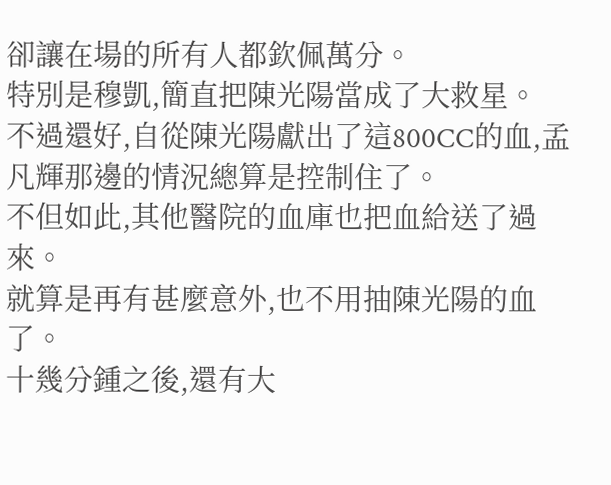卻讓在場的所有人都欽佩萬分。
特別是穆凱,簡直把陳光陽當成了大救星。
不過還好,自從陳光陽獻出了這800CC的血,孟凡輝那邊的情況總算是控制住了。
不但如此,其他醫院的血庫也把血給送了過來。
就算是再有甚麼意外,也不用抽陳光陽的血了。
十幾分鍾之後,還有大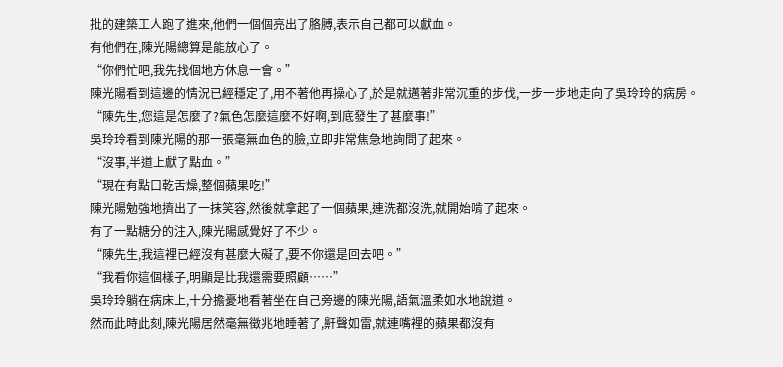批的建築工人跑了進來,他們一個個亮出了胳膊,表示自己都可以獻血。
有他們在,陳光陽總算是能放心了。
“你們忙吧,我先找個地方休息一會。”
陳光陽看到這邊的情況已經穩定了,用不著他再操心了,於是就邁著非常沉重的步伐,一步一步地走向了吳玲玲的病房。
“陳先生,您這是怎麼了?氣色怎麼這麼不好啊,到底發生了甚麼事!”
吳玲玲看到陳光陽的那一張毫無血色的臉,立即非常焦急地詢問了起來。
“沒事,半道上獻了點血。”
“現在有點口乾舌燥,整個蘋果吃!”
陳光陽勉強地擠出了一抹笑容,然後就拿起了一個蘋果,連洗都沒洗,就開始啃了起來。
有了一點糖分的注入,陳光陽感覺好了不少。
“陳先生,我這裡已經沒有甚麼大礙了,要不你還是回去吧。”
“我看你這個樣子,明顯是比我還需要照顧……”
吳玲玲躺在病床上,十分擔憂地看著坐在自己旁邊的陳光陽,語氣溫柔如水地說道。
然而此時此刻,陳光陽居然毫無徵兆地睡著了,鼾聲如雷,就連嘴裡的蘋果都沒有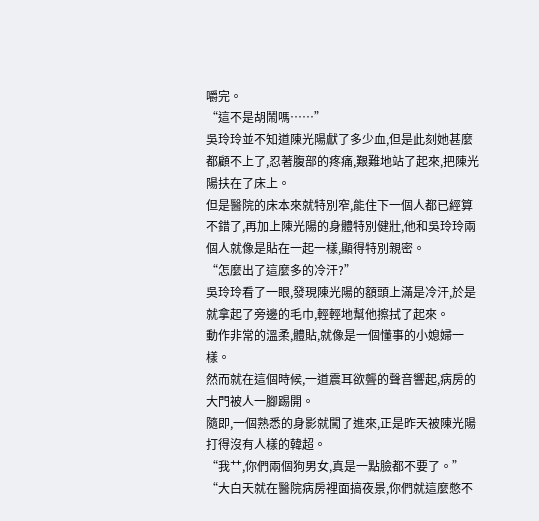嚼完。
“這不是胡鬧嗎……”
吳玲玲並不知道陳光陽獻了多少血,但是此刻她甚麼都顧不上了,忍著腹部的疼痛,艱難地站了起來,把陳光陽扶在了床上。
但是醫院的床本來就特別窄,能住下一個人都已經算不錯了,再加上陳光陽的身體特別健壯,他和吳玲玲兩個人就像是貼在一起一樣,顯得特別親密。
“怎麼出了這麼多的冷汗?”
吳玲玲看了一眼,發現陳光陽的額頭上滿是冷汗,於是就拿起了旁邊的毛巾,輕輕地幫他擦拭了起來。
動作非常的溫柔,體貼,就像是一個懂事的小媳婦一樣。
然而就在這個時候,一道震耳欲聾的聲音響起,病房的大門被人一腳踢開。
隨即,一個熟悉的身影就闖了進來,正是昨天被陳光陽打得沒有人樣的韓超。
“我艹,你們兩個狗男女,真是一點臉都不要了。”
“大白天就在醫院病房裡面搞夜景,你們就這麼憋不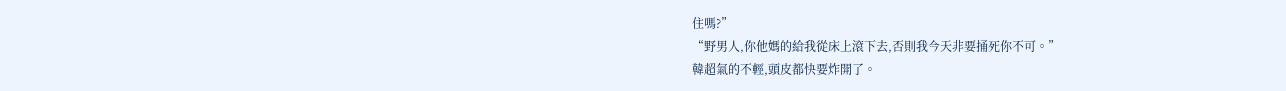住嗎?”
“野男人,你他媽的給我從床上滾下去,否則我今天非要捅死你不可。”
韓超氣的不輕,頭皮都快要炸開了。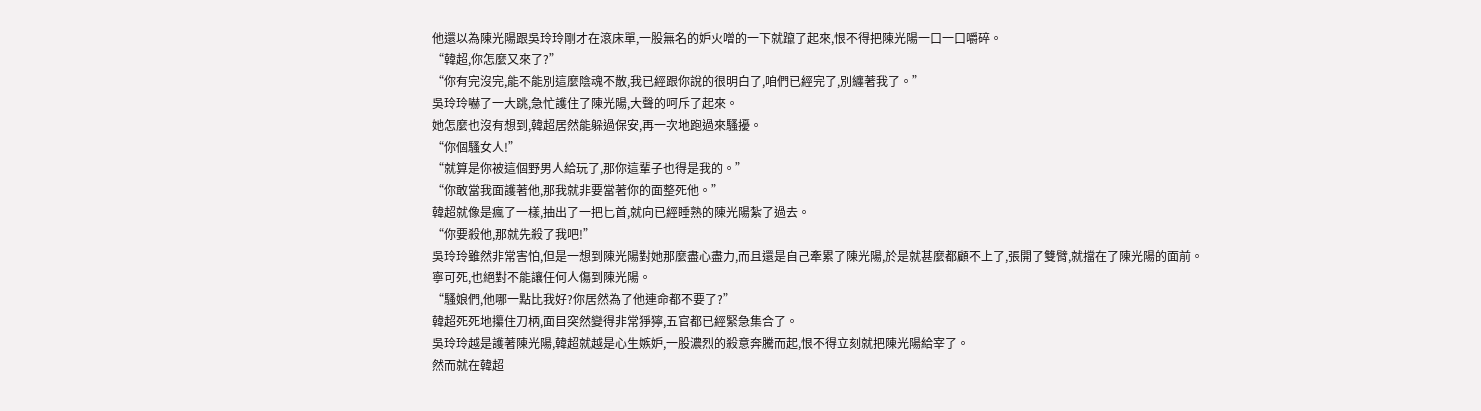他還以為陳光陽跟吳玲玲剛才在滾床單,一股無名的妒火噌的一下就躥了起來,恨不得把陳光陽一口一口嚼碎。
“韓超,你怎麼又來了?”
“你有完沒完,能不能別這麼陰魂不散,我已經跟你說的很明白了,咱們已經完了,別纏著我了。”
吳玲玲嚇了一大跳,急忙護住了陳光陽,大聲的呵斥了起來。
她怎麼也沒有想到,韓超居然能躲過保安,再一次地跑過來騷擾。
“你個騷女人!”
“就算是你被這個野男人給玩了,那你這輩子也得是我的。”
“你敢當我面護著他,那我就非要當著你的面整死他。”
韓超就像是瘋了一樣,抽出了一把匕首,就向已經睡熟的陳光陽紮了過去。
“你要殺他,那就先殺了我吧!”
吳玲玲雖然非常害怕,但是一想到陳光陽對她那麼盡心盡力,而且還是自己牽累了陳光陽,於是就甚麼都顧不上了,張開了雙臂,就擋在了陳光陽的面前。
寧可死,也絕對不能讓任何人傷到陳光陽。
“騷娘們,他哪一點比我好?你居然為了他連命都不要了?”
韓超死死地攥住刀柄,面目突然變得非常猙獰,五官都已經緊急集合了。
吳玲玲越是護著陳光陽,韓超就越是心生嫉妒,一股濃烈的殺意奔騰而起,恨不得立刻就把陳光陽給宰了。
然而就在韓超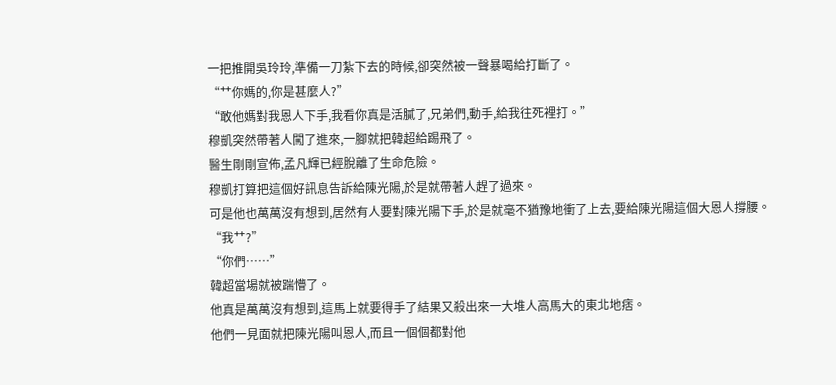一把推開吳玲玲,準備一刀紮下去的時候,卻突然被一聲暴喝給打斷了。
“艹你媽的,你是甚麼人?”
“敢他媽對我恩人下手,我看你真是活膩了,兄弟們,動手,給我往死裡打。”
穆凱突然帶著人闖了進來,一腳就把韓超給踢飛了。
醫生剛剛宣佈,孟凡輝已經脫離了生命危險。
穆凱打算把這個好訊息告訴給陳光陽,於是就帶著人趕了過來。
可是他也萬萬沒有想到,居然有人要對陳光陽下手,於是就毫不猶豫地衝了上去,要給陳光陽這個大恩人撐腰。
“我艹?”
“你們……”
韓超當場就被踹懵了。
他真是萬萬沒有想到,這馬上就要得手了結果又殺出來一大堆人高馬大的東北地痞。
他們一見面就把陳光陽叫恩人,而且一個個都對他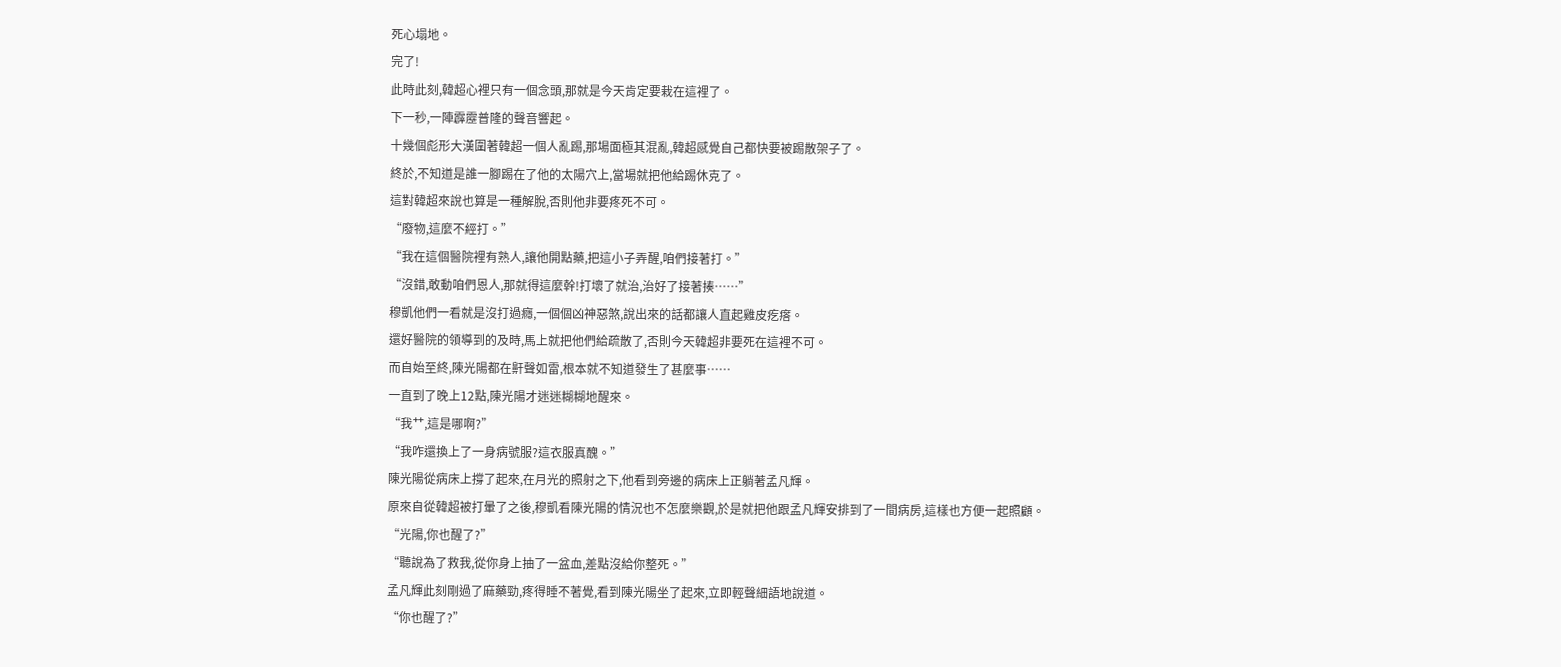死心塌地。
完了!
此時此刻,韓超心裡只有一個念頭,那就是今天肯定要栽在這裡了。
下一秒,一陣霹靂普隆的聲音響起。
十幾個彪形大漢圍著韓超一個人亂踢,那場面極其混亂,韓超感覺自己都快要被踢散架子了。
終於,不知道是誰一腳踢在了他的太陽穴上,當場就把他給踢休克了。
這對韓超來說也算是一種解脫,否則他非要疼死不可。
“廢物,這麼不經打。”
“我在這個醫院裡有熟人,讓他開點藥,把這小子弄醒,咱們接著打。”
“沒錯,敢動咱們恩人,那就得這麼幹!打壞了就治,治好了接著揍……”
穆凱他們一看就是沒打過癮,一個個凶神惡煞,說出來的話都讓人直起雞皮疙瘩。
還好醫院的領導到的及時,馬上就把他們給疏散了,否則今天韓超非要死在這裡不可。
而自始至終,陳光陽都在鼾聲如雷,根本就不知道發生了甚麼事……
一直到了晚上12點,陳光陽才迷迷糊糊地醒來。
“我艹,這是哪啊?”
“我咋還換上了一身病號服?這衣服真醜。”
陳光陽從病床上撐了起來,在月光的照射之下,他看到旁邊的病床上正躺著孟凡輝。
原來自從韓超被打暈了之後,穆凱看陳光陽的情況也不怎麼樂觀,於是就把他跟孟凡輝安排到了一間病房,這樣也方便一起照顧。
“光陽,你也醒了?”
“聽說為了救我,從你身上抽了一盆血,差點沒給你整死。”
孟凡輝此刻剛過了麻藥勁,疼得睡不著覺,看到陳光陽坐了起來,立即輕聲細語地說道。
“你也醒了?”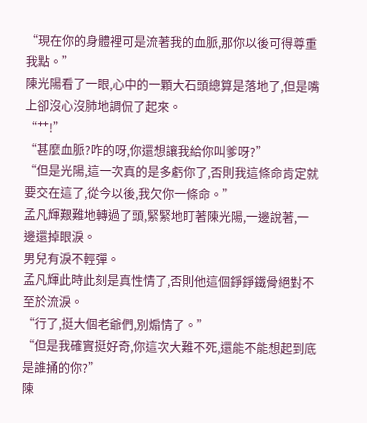“現在你的身體裡可是流著我的血脈,那你以後可得尊重我點。”
陳光陽看了一眼,心中的一顆大石頭總算是落地了,但是嘴上卻沒心沒肺地調侃了起來。
“艹!”
“甚麼血脈?咋的呀,你還想讓我給你叫爹呀?”
“但是光陽,這一次真的是多虧你了,否則我這條命肯定就要交在這了,從今以後,我欠你一條命。”
孟凡輝艱難地轉過了頭,緊緊地盯著陳光陽,一邊說著,一邊還掉眼淚。
男兒有淚不輕彈。
孟凡輝此時此刻是真性情了,否則他這個錚錚鐵骨絕對不至於流淚。
“行了,挺大個老爺們,別煽情了。”
“但是我確實挺好奇,你這次大難不死,還能不能想起到底是誰捅的你?”
陳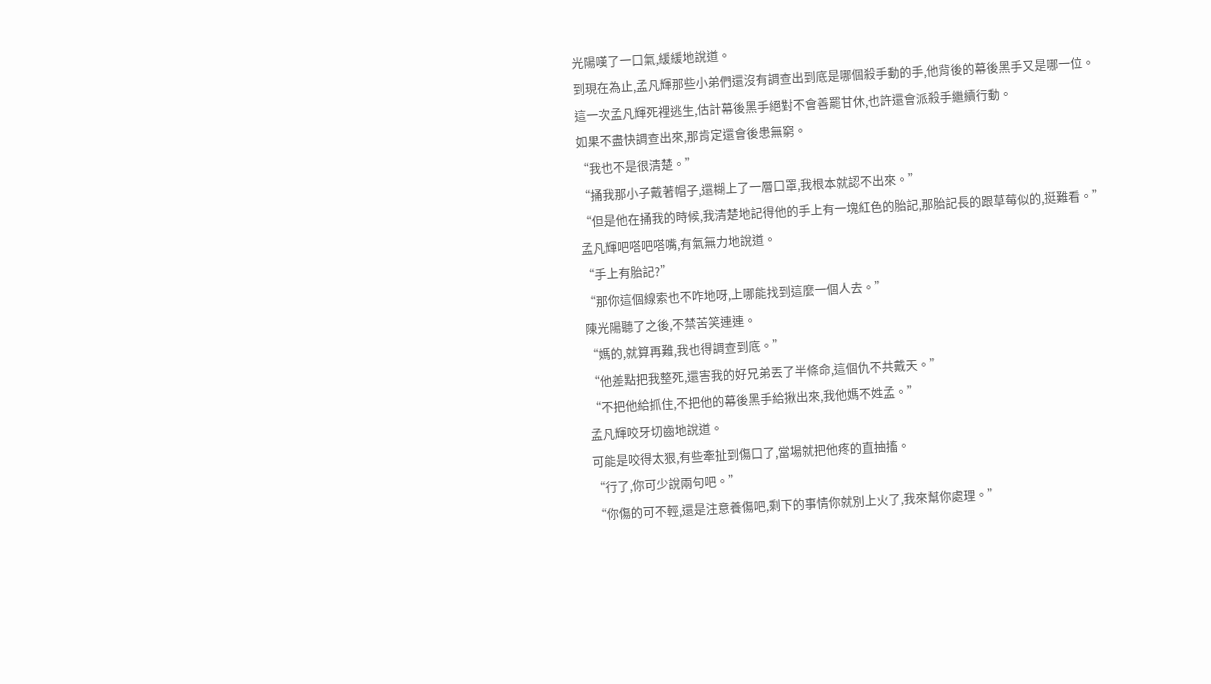光陽嘆了一口氣,緩緩地說道。
到現在為止,孟凡輝那些小弟們還沒有調查出到底是哪個殺手動的手,他背後的幕後黑手又是哪一位。
這一次孟凡輝死裡逃生,估計幕後黑手絕對不會善罷甘休,也許還會派殺手繼續行動。
如果不盡快調查出來,那肯定還會後患無窮。
“我也不是很清楚。”
“捅我那小子戴著帽子,還糊上了一層口罩,我根本就認不出來。”
“但是他在捅我的時候,我清楚地記得他的手上有一塊紅色的胎記,那胎記長的跟草莓似的,挺難看。”
孟凡輝吧嗒吧嗒嘴,有氣無力地說道。
“手上有胎記?”
“那你這個線索也不咋地呀,上哪能找到這麼一個人去。”
陳光陽聽了之後,不禁苦笑連連。
“媽的,就算再難,我也得調查到底。”
“他差點把我整死,還害我的好兄弟丟了半條命,這個仇不共戴天。”
“不把他給抓住,不把他的幕後黑手給揪出來,我他媽不姓孟。”
孟凡輝咬牙切齒地說道。
可能是咬得太狠,有些牽扯到傷口了,當場就把他疼的直抽搐。
“行了,你可少說兩句吧。”
“你傷的可不輕,還是注意養傷吧,剩下的事情你就別上火了,我來幫你處理。”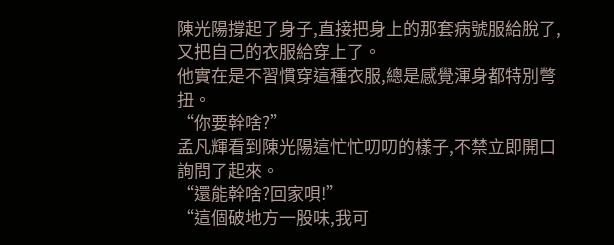陳光陽撐起了身子,直接把身上的那套病號服給脫了,又把自己的衣服給穿上了。
他實在是不習慣穿這種衣服,總是感覺渾身都特別彆扭。
“你要幹啥?”
孟凡輝看到陳光陽這忙忙叨叨的樣子,不禁立即開口詢問了起來。
“還能幹啥?回家唄!”
“這個破地方一股味,我可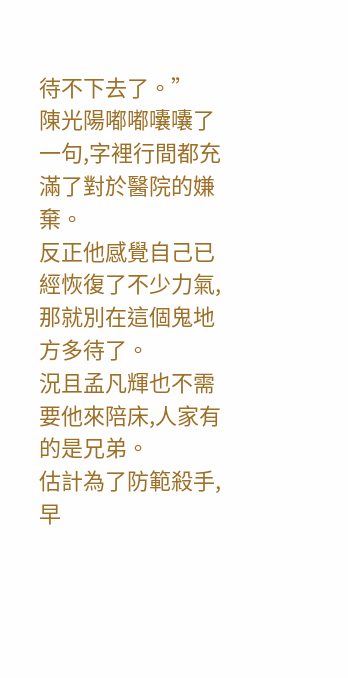待不下去了。”
陳光陽嘟嘟囔囔了一句,字裡行間都充滿了對於醫院的嫌棄。
反正他感覺自己已經恢復了不少力氣,那就別在這個鬼地方多待了。
況且孟凡輝也不需要他來陪床,人家有的是兄弟。
估計為了防範殺手,早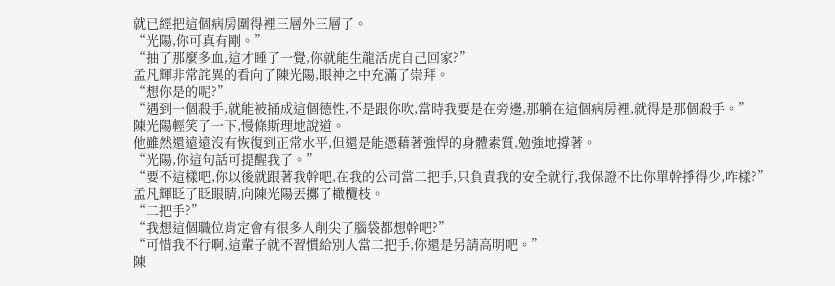就已經把這個病房圍得裡三層外三層了。
“光陽,你可真有剛。”
“抽了那麼多血,這才睡了一覺,你就能生龍活虎自己回家?”
孟凡輝非常詫異的看向了陳光陽,眼神之中充滿了崇拜。
“想你是的呢?”
“遇到一個殺手,就能被捅成這個德性,不是跟你吹,當時我要是在旁邊,那躺在這個病房裡,就得是那個殺手。”
陳光陽輕笑了一下,慢條斯理地說道。
他雖然還遠遠沒有恢復到正常水平,但還是能憑藉著強悍的身體素質,勉強地撐著。
“光陽,你這句話可提醒我了。”
“要不這樣吧,你以後就跟著我幹吧,在我的公司當二把手,只負責我的安全就行,我保證不比你單幹掙得少,咋樣?”
孟凡輝眨了眨眼睛,向陳光陽丟擲了橄欖枝。
“二把手?”
“我想這個職位肯定會有很多人削尖了腦袋都想幹吧?”
“可惜我不行啊,這輩子就不習慣給別人當二把手,你還是另請高明吧。”
陳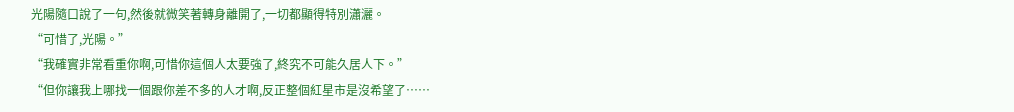光陽隨口說了一句,然後就微笑著轉身離開了,一切都顯得特別瀟灑。
“可惜了,光陽。”
“我確實非常看重你啊,可惜你這個人太要強了,終究不可能久居人下。”
“但你讓我上哪找一個跟你差不多的人才啊,反正整個紅星市是沒希望了……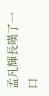孟凡輝長嘆了一口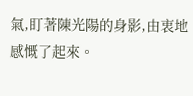氣,盯著陳光陽的身影,由衷地感慨了起來。